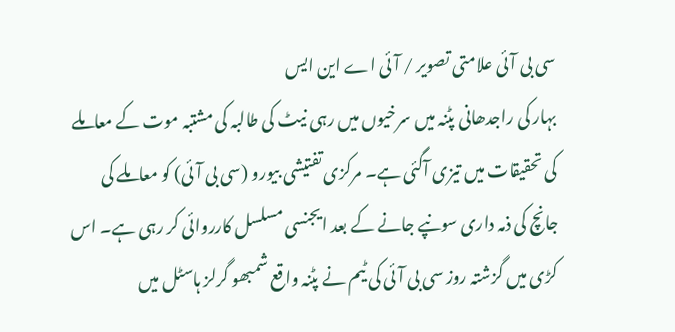سی بی آئی علامتی تصویر / آئی اے این ایس
بہار کی راجدھانی پٹنہ میں سرخیوں میں رہی نیٹ کی طالبہ کی مشتبہ موت کے معاملے کی تحقیقات میں تیزی آگئی ہے۔ مرکزی تفتیشی بیورو (سی بی آئی) کو معاملے کی جانچ کی ذمہ داری سونپے جانے کے بعد ایجنسی مسلسل کارروائی کر رہی ہے۔ اس کڑی میں گزشتہ روز سی بی آئی کی ٹیم نے پٹنہ واقع شمبھو گرلز ہاسٹل میں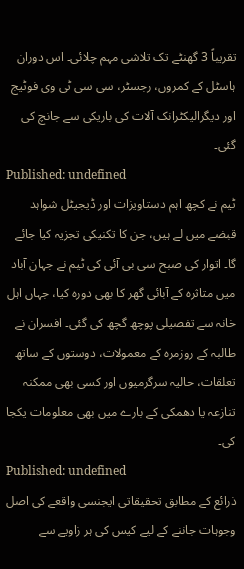تقریباً 3 گھنٹے تک تلاشی مہم چلائی۔ اس دوران ہاسٹل کے کمروں، رجسٹر، سی سی ٹی وی فوٹیج اور دیگرالیکٹرانک آلات کی باریکی سے جانچ کی گئی۔
Published: undefined
ٹیم نے کچھ اہم دستاویزات اور ڈیجیٹل شواہد قبضے میں لے ہیں، جن کا تکنیکی تجزیہ کیا جائے گا۔ اتوار کی صبح سی بی آئی کی ٹیم نے جہان آباد میں متاثرہ کے آبائی گھر کا بھی دورہ کیا، جہاں اہل خانہ سے تفصیلی پوچھ گچھ کی گئی۔ افسران نے طالبہ کے روزمرہ کے معمولات، دوستوں کے ساتھ تعلقات، حالیہ سرگرمیوں اور کسی بھی ممکنہ تنازعہ یا دھمکی کے بارے میں بھی معلومات یکجا کی۔
Published: undefined
ذرائع کے مطابق تحقیقاتی ایجنسی واقعے کی اصل وجوہات جاننے کے لیے کیس کی ہر زاویے سے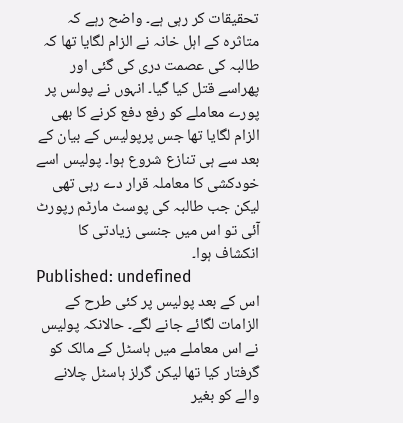تحقیقات کر رہی ہے۔ واضح رہے کہ متاثرہ کے اہل خانہ نے الزام لگایا تھا کہ طالبہ کی عصمت دری کی گئی اور پھراسے قتل کیا گیا۔ انہوں نے پولس پر پورے معاملے کو رفع دفع کرنے کا بھی الزام لگایا تھا جس پرپولیس کے بیان کے بعد سے ہی تنازع شروع ہوا۔ پولیس اسے خودکشی کا معاملہ قرار دے رہی تھی لیکن جب طالبہ کی پوسٹ مارٹم رپورٹ آئی تو اس میں جنسی زیادتی کا انکشاف ہوا۔
Published: undefined
اس کے بعد پولیس پر کئی طرح کے الزامات لگائے جانے لگے۔ حالانکہ پولیس نے اس معاملے میں ہاسٹل کے مالک کو گرفتار کیا تھا لیکن گرلز ہاسٹل چلانے والے کو بغیر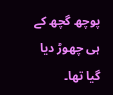پوچھ گچھ کے ہی چھوڑ دیا گیا تھا۔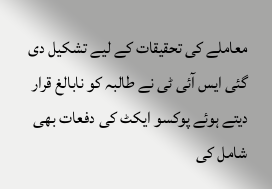معاملے کی تحقیقات کے لیے تشکیل دی گئی ایس آئی ٹی نے طالبہ کو نابالغ قرار دیتے ہوئے پوکسو ایکٹ کی دفعات بھی شامل کی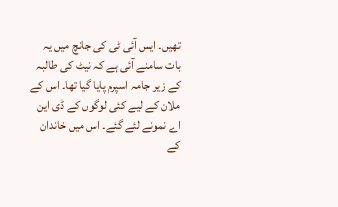تھیں۔ ایس آئی ٹی کی جانچ میں یہ بات سامنے آئی ہے کہ نیٹ کی طالبہ کے زیر جامہ اسپرم پایا گیا تھا۔ اس کے ملان کے لیے کئی لوگوں کے ڈی این اے نمونے لئے گئے۔ اس میں خاندان کے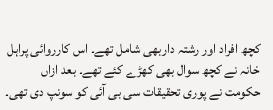کچھ افراد اور رشتہ داربھی شامل تھے۔ اس کارروائی پراہل خانہ نے کچھ سوال بھی کھڑے کئے تھے۔ بعد ازاں حکومت نے پوری تحقیقات سی بی آئی کو سونپ دی تھی۔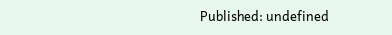Published: undefined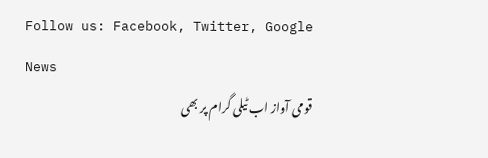Follow us: Facebook, Twitter, Google News
قومی آواز اب ٹیلی گرام پر بھی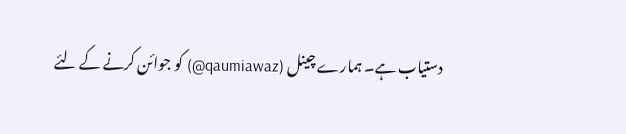دستیاب ہے۔ ہمارے چینل (qaumiawaz@) کو جوائن کرنے کے لئے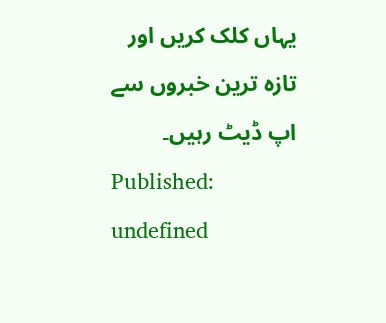یہاں کلک کریں اور تازہ ترین خبروں سے اپ ڈیٹ رہیں۔
Published: undefined